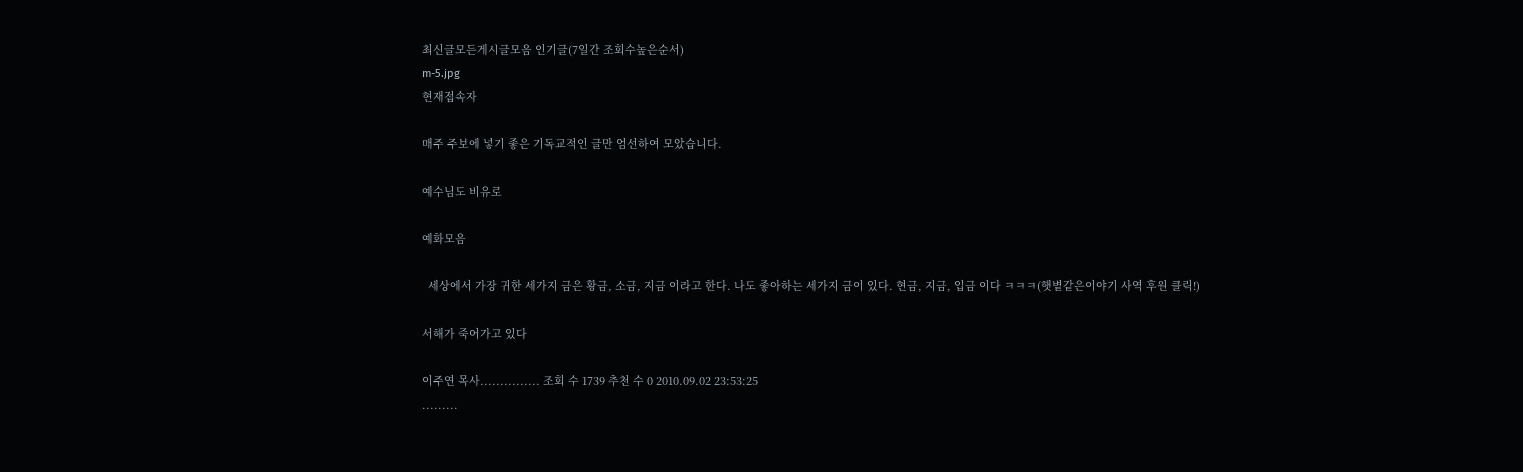최신글모든게시글모음 인기글(7일간 조회수높은순서)
m-5.jpg
현재접속자

매주 주보에 넣기 좋은 기독교적인 글만 엄선하여 모았습니다.

예수님도 비유로

예화모음

  세상에서 가장 귀한 세가지 금은 황금, 소금, 지금 이라고 한다. 나도 좋아하는 세가지 금이 있다. 현금, 지금, 입금 이다 ㅋㅋㅋ(햇볕같은이야기 사역 후원 클릭!)

서해가 죽어가고 있다

이주연 목사............... 조회 수 1739 추천 수 0 2010.09.02 23:53:25
.........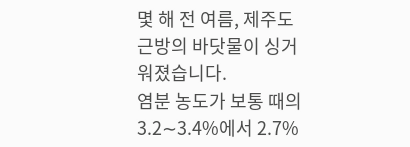몇 해 전 여름, 제주도 근방의 바닷물이 싱거워졌습니다.
염분 농도가 보통 때의 3.2∼3.4%에서 2.7%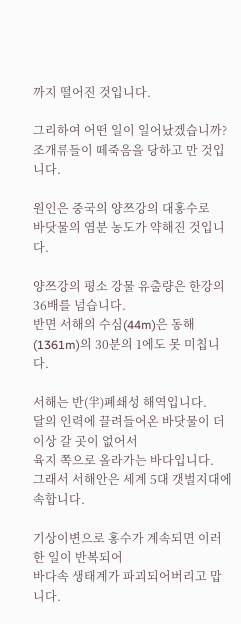까지 떨어진 것입니다.

그리하여 어떤 일이 일어났겠습니까?
조개류들이 떼죽음을 당하고 만 것입니다.

원인은 중국의 양쯔강의 대홍수로
바닷물의 염분 농도가 약해진 것입니다.

양쯔강의 평소 강물 유출량은 한강의 36배를 넘습니다.
반면 서해의 수심(44m)은 동해(1361m)의 30분의 1에도 못 미칩니다.

서해는 반(半)폐쇄성 해역입니다.
달의 인력에 끌려들어온 바닷물이 더 이상 갈 곳이 없어서
육지 쪽으로 올라가는 바다입니다.
그래서 서해안은 세계 5대 갯벌지대에 속합니다.

기상이변으로 홍수가 계속되면 이러한 일이 반복되어
바다속 생태계가 파괴되어버리고 맙니다.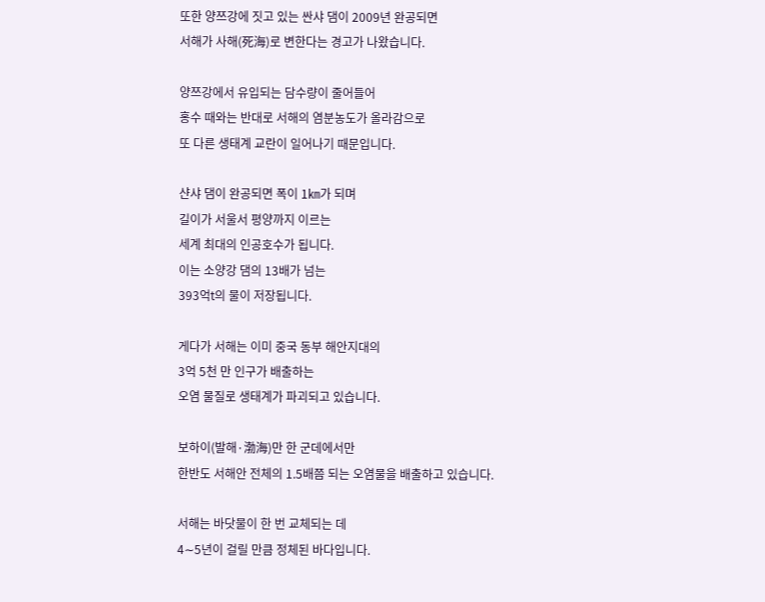또한 양쯔강에 짓고 있는 싼샤 댐이 2009년 완공되면
서해가 사해(死海)로 변한다는 경고가 나왔습니다.

양쯔강에서 유입되는 담수량이 줄어들어
홍수 때와는 반대로 서해의 염분농도가 올라감으로
또 다른 생태계 교란이 일어나기 때문입니다.

샨샤 댐이 완공되면 폭이 1㎞가 되며
길이가 서울서 평양까지 이르는
세계 최대의 인공호수가 됩니다.
이는 소양강 댐의 13배가 넘는
393억t의 물이 저장됩니다.

게다가 서해는 이미 중국 동부 해안지대의
3억 5천 만 인구가 배출하는
오염 물질로 생태계가 파괴되고 있습니다.

보하이(발해·渤海)만 한 군데에서만
한반도 서해안 전체의 1.5배쯤 되는 오염물을 배출하고 있습니다.

서해는 바닷물이 한 번 교체되는 데
4∼5년이 걸릴 만큼 정체된 바다입니다.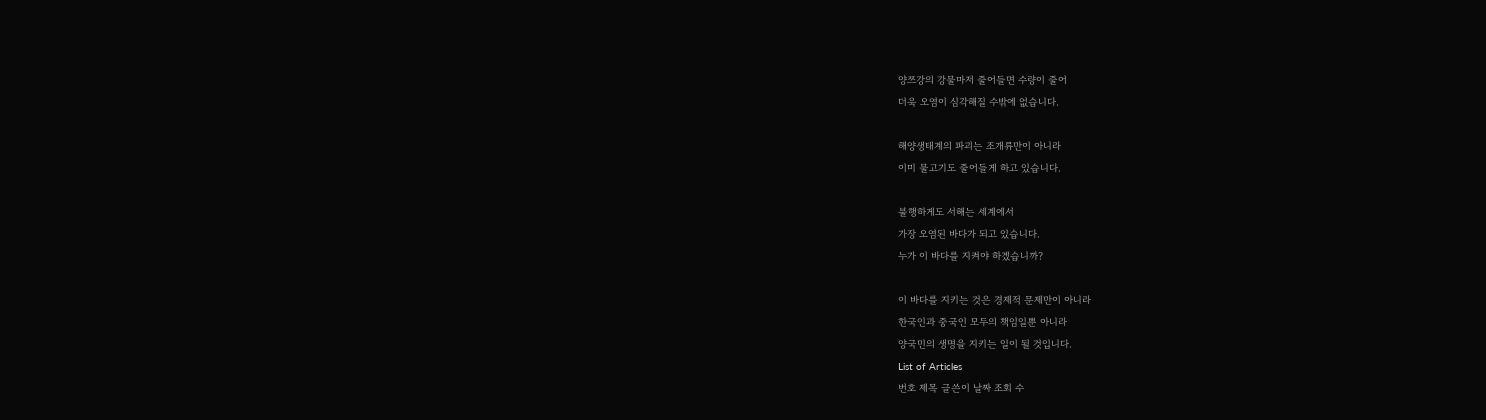양쯔강의 강물마저 줄어들면 수량이 줄어
더욱 오염이 심각해질 수밖에 없습니다.

해양생태계의 파괴는 조개류만이 아니라
이미 물고기도 줄어들게 하고 있습니다.

불행하게도 서해는 세계에서
가장 오염된 바다가 되고 있습니다.
누가 이 바다를 지켜야 하겠습니까?

이 바다를 지키는 것은 경제적 문제만이 아니라
한국인과 중국인 모두의 책임일뿐 아니라
양국민의 생명을 지키는 일이 될 것입니다.
List of Articles
번호 제목 글쓴이 날짜 조회 수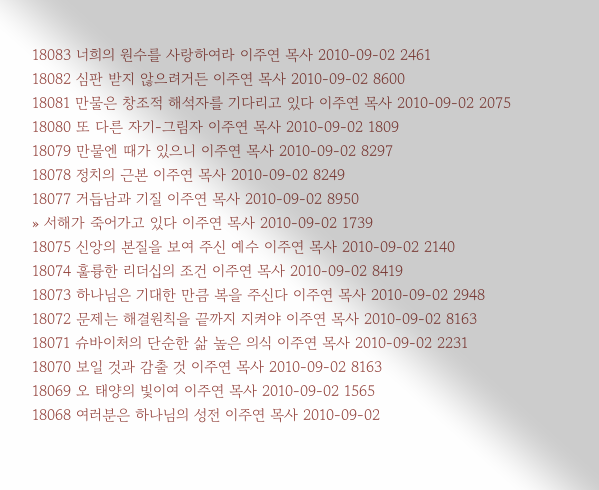18083 너희의 원수를 사랑하여라 이주연 목사 2010-09-02 2461
18082 심판 받지 않으려거든 이주연 목사 2010-09-02 8600
18081 만물은 창조적 해석자를 기다리고 있다 이주연 목사 2010-09-02 2075
18080 또 다른 자기-그림자 이주연 목사 2010-09-02 1809
18079 만물엔 때가 있으니 이주연 목사 2010-09-02 8297
18078 정치의 근본 이주연 목사 2010-09-02 8249
18077 거듭남과 기질 이주연 목사 2010-09-02 8950
» 서해가 죽어가고 있다 이주연 목사 2010-09-02 1739
18075 신앙의 본질을 보여 주신 예수 이주연 목사 2010-09-02 2140
18074 훌륭한 리더십의 조건 이주연 목사 2010-09-02 8419
18073 하나님은 기대한 만큼 복을 주신다 이주연 목사 2010-09-02 2948
18072 문제는 해결원칙을 끝까지 지켜야 이주연 목사 2010-09-02 8163
18071 슈바이처의 단순한 삶 높은 의식 이주연 목사 2010-09-02 2231
18070 보일 것과 감출 것 이주연 목사 2010-09-02 8163
18069 오 태양의 빛이여 이주연 목사 2010-09-02 1565
18068 여러분은 하나님의 성전 이주연 목사 2010-09-02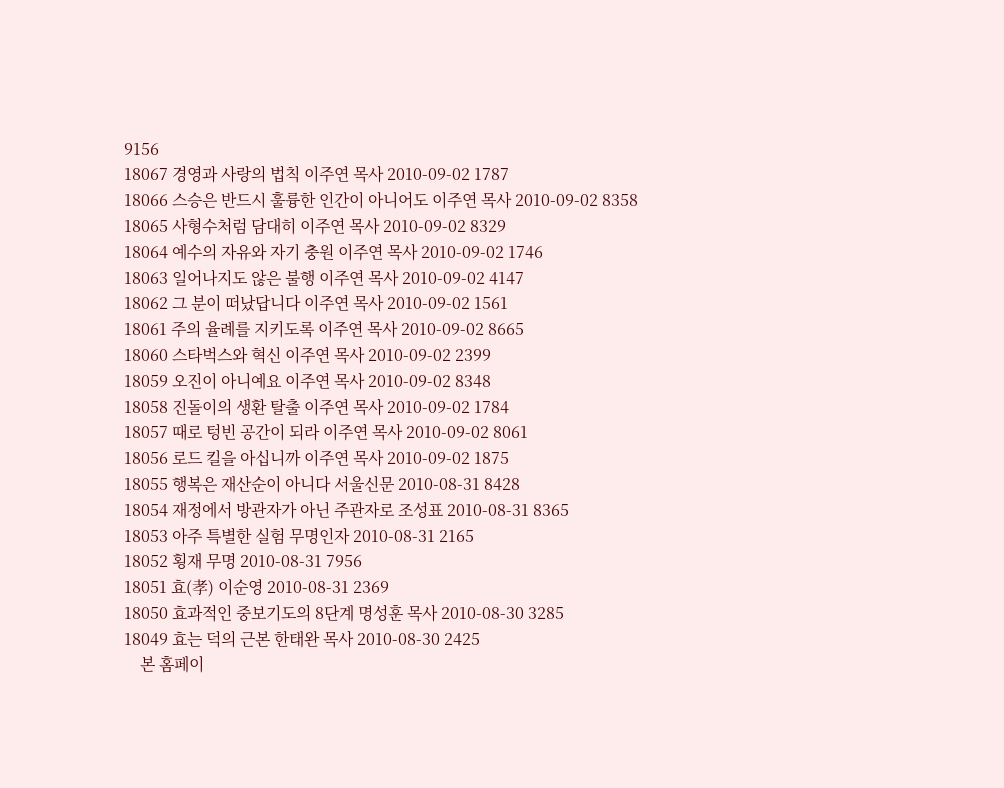9156
18067 경영과 사랑의 법칙 이주연 목사 2010-09-02 1787
18066 스승은 반드시 훌륭한 인간이 아니어도 이주연 목사 2010-09-02 8358
18065 사형수처럼 담대히 이주연 목사 2010-09-02 8329
18064 예수의 자유와 자기 충원 이주연 목사 2010-09-02 1746
18063 일어나지도 않은 불행 이주연 목사 2010-09-02 4147
18062 그 분이 떠났답니다 이주연 목사 2010-09-02 1561
18061 주의 율례를 지키도록 이주연 목사 2010-09-02 8665
18060 스타벅스와 혁신 이주연 목사 2010-09-02 2399
18059 오진이 아니예요 이주연 목사 2010-09-02 8348
18058 진돌이의 생환 탈출 이주연 목사 2010-09-02 1784
18057 때로 텅빈 공간이 되라 이주연 목사 2010-09-02 8061
18056 로드 킬을 아십니까 이주연 목사 2010-09-02 1875
18055 행복은 재산순이 아니다 서울신문 2010-08-31 8428
18054 재정에서 방관자가 아닌 주관자로 조성표 2010-08-31 8365
18053 아주 특별한 실험 무명인자 2010-08-31 2165
18052 횡재 무명 2010-08-31 7956
18051 효(孝) 이순영 2010-08-31 2369
18050 효과적인 중보기도의 8단계 명성훈 목사 2010-08-30 3285
18049 효는 덕의 근본 한태완 목사 2010-08-30 2425
    본 홈페이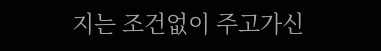지는 조건없이 주고가신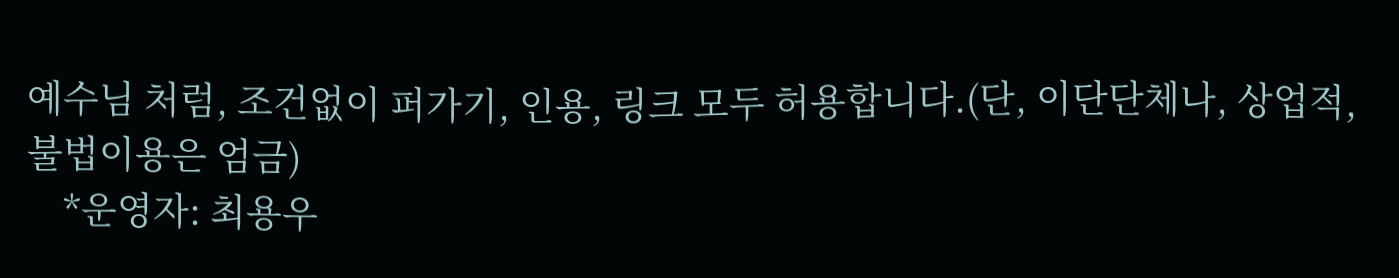예수님 처럼, 조건없이 퍼가기, 인용, 링크 모두 허용합니다.(단, 이단단체나, 상업적, 불법이용은 엄금)
    *운영자: 최용우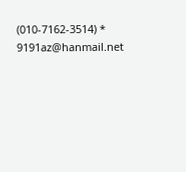(010-7162-3514) * 9191az@hanmail.net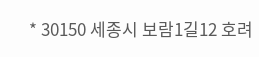* 30150 세종시 보람1길12 호려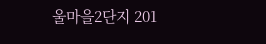울마을2단지 201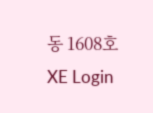동 1608호
XE Login